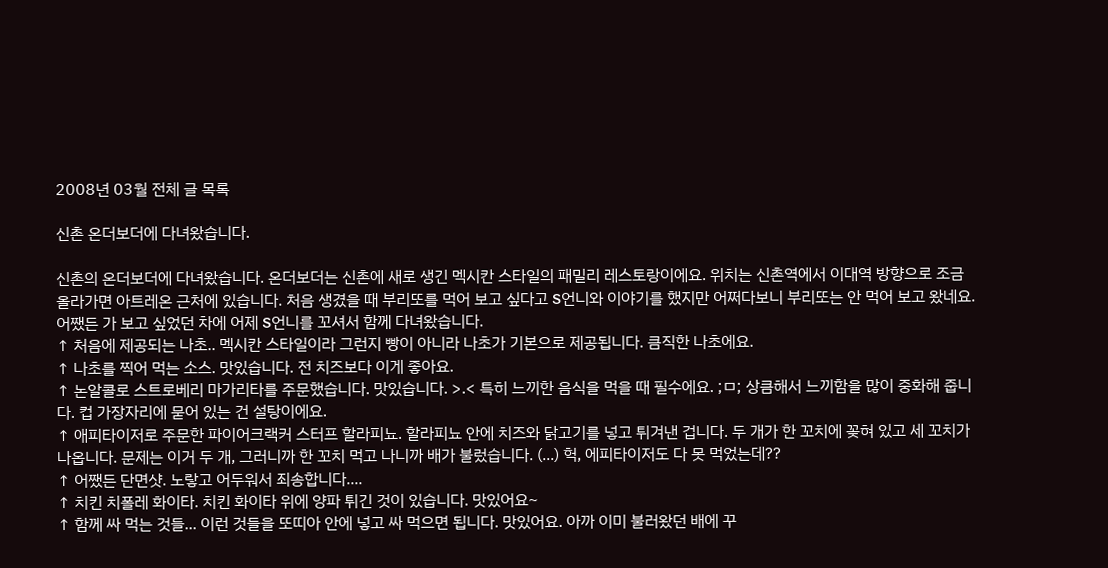2008년 03월 전체 글 목록

신촌 온더보더에 다녀왔습니다.

신촌의 온더보더에 다녀왔습니다. 온더보더는 신촌에 새로 생긴 멕시칸 스타일의 패밀리 레스토랑이에요. 위치는 신촌역에서 이대역 방향으로 조금 올라가면 아트레온 근처에 있습니다. 처음 생겼을 때 부리또를 먹어 보고 싶다고 S언니와 이야기를 했지만 어쩌다보니 부리또는 안 먹어 보고 왔네요. 어쨌든 가 보고 싶었던 차에 어제 S언니를 꼬셔서 함께 다녀왔습니다.
↑ 처음에 제공되는 나초.. 멕시칸 스타일이라 그런지 빵이 아니라 나초가 기본으로 제공됩니다. 큼직한 나초에요.
↑ 나초를 찍어 먹는 소스. 맛있습니다. 전 치즈보다 이게 좋아요.
↑ 논알콜로 스트로베리 마가리타를 주문했습니다. 맛있습니다. >.< 특히 느끼한 음식을 먹을 때 필수에요. ;ㅁ; 상큼해서 느끼함을 많이 중화해 줍니다. 컵 가장자리에 묻어 있는 건 설탕이에요.
↑ 애피타이저로 주문한 파이어크랙커 스터프 할라피뇨. 할라피뇨 안에 치즈와 닭고기를 넣고 튀겨낸 겁니다. 두 개가 한 꼬치에 꽂혀 있고 세 꼬치가 나옵니다. 문제는 이거 두 개, 그러니까 한 꼬치 먹고 나니까 배가 불렀습니다. (...) 헉, 에피타이저도 다 못 먹었는데??
↑ 어쨌든 단면샷. 노랗고 어두워서 죄송합니다....
↑ 치킨 치폴레 화이타. 치킨 화이타 위에 양파 튀긴 것이 있습니다. 맛있어요~
↑ 함께 싸 먹는 것들... 이런 것들을 또띠아 안에 넣고 싸 먹으면 됩니다. 맛있어요. 아까 이미 불러왔던 배에 꾸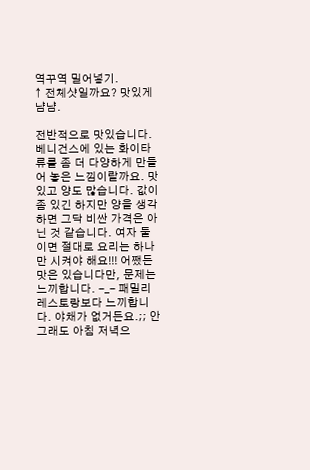역꾸역 밀어넣기.
↑ 전체샷일까요? 맛있게 냠냠.

전반적으로 맛있습니다. 베니건스에 있는 화이타류를 좀 더 다양하게 만들어 놓은 느낌이랄까요. 맛있고 양도 많습니다. 값이 좀 있긴 하지만 양을 생각하면 그닥 비싼 가격은 아닌 것 같습니다. 여자 둘이면 절대로 요리는 하나만 시켜야 해요!!! 어쨌든 맛은 있습니다만, 문제는 느끼합니다. -_- 패밀리 레스토랑보다 느끼합니다. 야채가 없거든요.;; 안그래도 아침 저녁으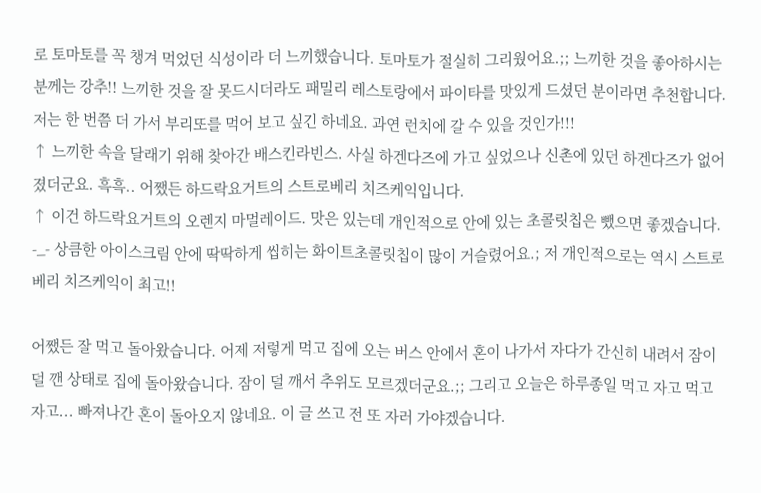로 토마토를 꼭 챙겨 먹었던 식성이라 더 느끼했습니다. 토마토가 절실히 그리웠어요.;; 느끼한 것을 좋아하시는 분께는 강추!! 느끼한 것을 잘 못드시더라도 패밀리 레스토랑에서 파이타를 맛있게 드셨던 분이라면 추천합니다. 저는 한 번쯤 더 가서 부리또를 먹어 보고 싶긴 하네요. 과연 런치에 갈 수 있을 것인가!!!
↑ 느끼한 속을 달래기 위해 찾아간 배스킨라빈스. 사실 하겐다즈에 가고 싶었으나 신촌에 있던 하겐다즈가 없어졌더군요. 흑흑.. 어쨌든 하드락요거트의 스트로베리 치즈케익입니다.
↑ 이건 하드락요거트의 오렌지 마멀레이드. 맛은 있는데 개인적으로 안에 있는 초콜릿칩은 뺐으면 좋겠습니다. -_- 상큼한 아이스크림 안에 딱딱하게 씹히는 화이트초콜릿칩이 많이 거슬렸어요.; 저 개인적으로는 역시 스트로베리 치즈케익이 최고!!

어쨌든 잘 먹고 돌아왔습니다. 어제 저렇게 먹고 집에 오는 버스 안에서 혼이 나가서 자다가 간신히 내려서 잠이 덜 깬 상태로 집에 돌아왔습니다. 잠이 덜 깨서 추위도 모르겠더군요.;; 그리고 오늘은 하루종일 먹고 자고 먹고 자고... 빠져나간 혼이 돌아오지 않네요. 이 글 쓰고 전 또 자러 가야겠습니다.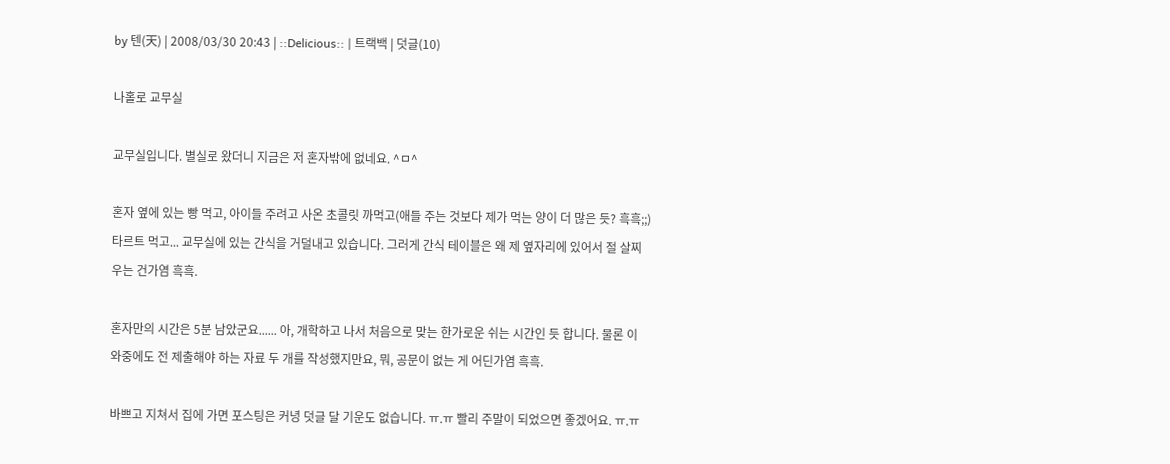by 텐(天) | 2008/03/30 20:43 | ::Delicious:: | 트랙백 | 덧글(10)

나홀로 교무실

교무실입니다. 별실로 왔더니 지금은 저 혼자밖에 없네요. ^ㅁ^

혼자 옆에 있는 빵 먹고, 아이들 주려고 사온 초콜릿 까먹고(애들 주는 것보다 제가 먹는 양이 더 많은 듯? 흑흑;;) 타르트 먹고... 교무실에 있는 간식을 거덜내고 있습니다. 그러게 간식 테이블은 왜 제 옆자리에 있어서 절 살찌우는 건가염 흑흑.

혼자만의 시간은 5분 남았군요...... 아, 개학하고 나서 처음으로 맞는 한가로운 쉬는 시간인 듯 합니다. 물론 이 와중에도 전 제출해야 하는 자료 두 개를 작성했지만요, 뭐, 공문이 없는 게 어딘가염 흑흑.

바쁘고 지쳐서 집에 가면 포스팅은 커녕 덧글 달 기운도 없습니다. ㅠ.ㅠ 빨리 주말이 되었으면 좋겠어요. ㅠ.ㅠ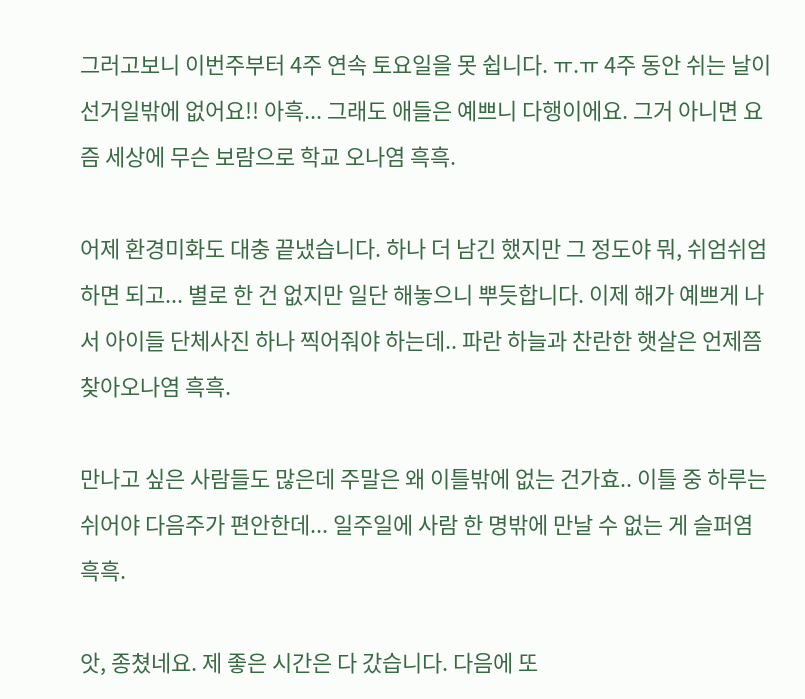그러고보니 이번주부터 4주 연속 토요일을 못 쉽니다. ㅠ.ㅠ 4주 동안 쉬는 날이 선거일밖에 없어요!! 아흑... 그래도 애들은 예쁘니 다행이에요. 그거 아니면 요즘 세상에 무슨 보람으로 학교 오나염 흑흑.

어제 환경미화도 대충 끝냈습니다. 하나 더 남긴 했지만 그 정도야 뭐, 쉬엄쉬엄 하면 되고... 별로 한 건 없지만 일단 해놓으니 뿌듯합니다. 이제 해가 예쁘게 나서 아이들 단체사진 하나 찍어줘야 하는데.. 파란 하늘과 찬란한 햇살은 언제쯤 찾아오나염 흑흑.

만나고 싶은 사람들도 많은데 주말은 왜 이틀밖에 없는 건가효.. 이틀 중 하루는 쉬어야 다음주가 편안한데... 일주일에 사람 한 명밖에 만날 수 없는 게 슬퍼염 흑흑.

앗, 종쳤네요. 제 좋은 시간은 다 갔습니다. 다음에 또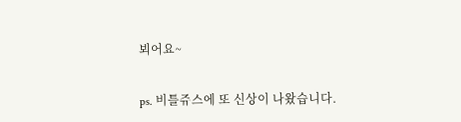뵈어요~


ps. 비틀쥬스에 또 신상이 나왔습니다.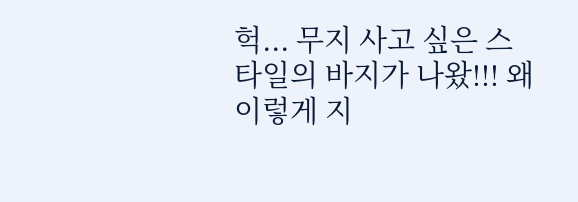헉... 무지 사고 싶은 스타일의 바지가 나왔!!! 왜 이렇게 지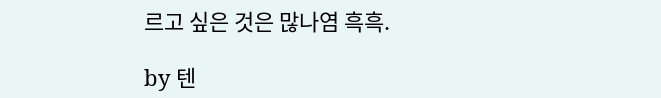르고 싶은 것은 많나염 흑흑.

by 텐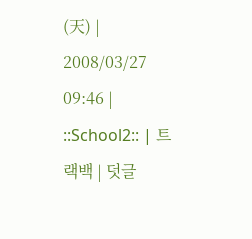(天) | 2008/03/27 09:46 | ::School2:: | 트랙백 | 덧글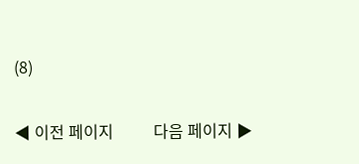(8)

◀ 이전 페이지          다음 페이지 ▶